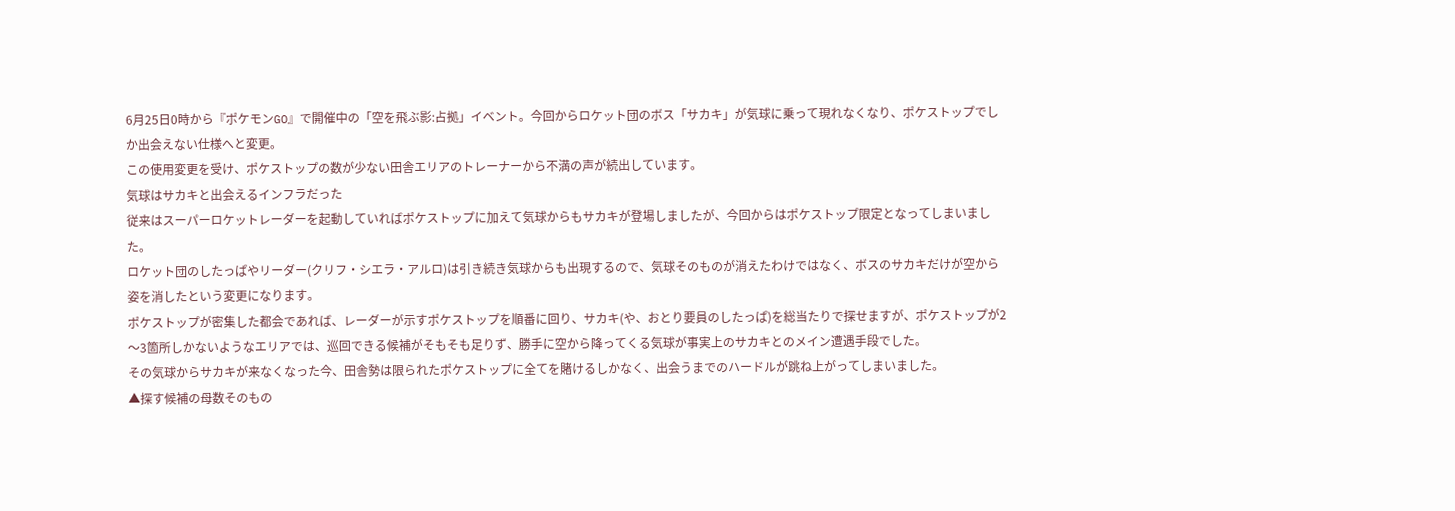6月25日0時から『ポケモンGO』で開催中の「空を飛ぶ影:占拠」イベント。今回からロケット団のボス「サカキ」が気球に乗って現れなくなり、ポケストップでしか出会えない仕様へと変更。
この使用変更を受け、ポケストップの数が少ない田舎エリアのトレーナーから不満の声が続出しています。
気球はサカキと出会えるインフラだった
従来はスーパーロケットレーダーを起動していればポケストップに加えて気球からもサカキが登場しましたが、今回からはポケストップ限定となってしまいました。
ロケット団のしたっぱやリーダー(クリフ・シエラ・アルロ)は引き続き気球からも出現するので、気球そのものが消えたわけではなく、ボスのサカキだけが空から姿を消したという変更になります。
ポケストップが密集した都会であれば、レーダーが示すポケストップを順番に回り、サカキ(や、おとり要員のしたっぱ)を総当たりで探せますが、ポケストップが2〜3箇所しかないようなエリアでは、巡回できる候補がそもそも足りず、勝手に空から降ってくる気球が事実上のサカキとのメイン遭遇手段でした。
その気球からサカキが来なくなった今、田舎勢は限られたポケストップに全てを賭けるしかなく、出会うまでのハードルが跳ね上がってしまいました。
▲探す候補の母数そのもの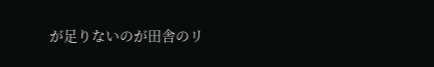が足りないのが田舎のリ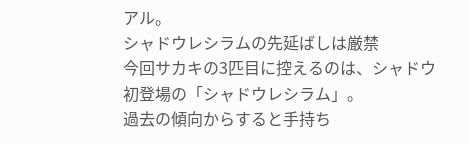アル。
シャドウレシラムの先延ばしは厳禁
今回サカキの3匹目に控えるのは、シャドウ初登場の「シャドウレシラム」。
過去の傾向からすると手持ち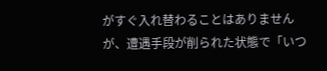がすぐ入れ替わることはありませんが、遭遇手段が削られた状態で「いつ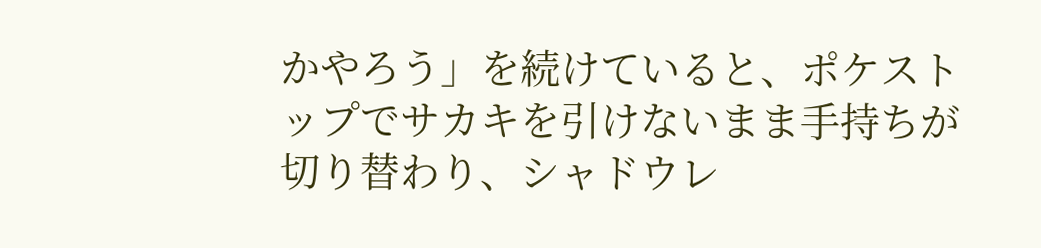かやろう」を続けていると、ポケストップでサカキを引けないまま手持ちが切り替わり、シャドウレ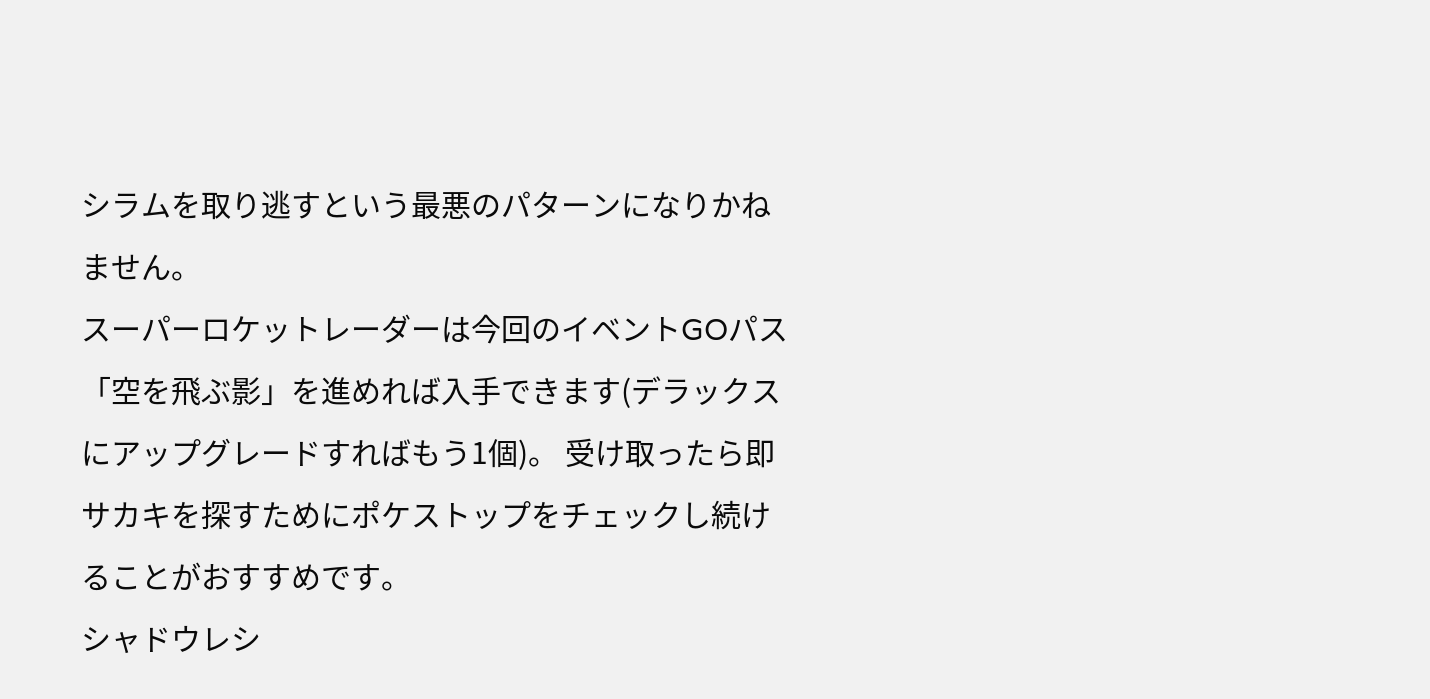シラムを取り逃すという最悪のパターンになりかねません。
スーパーロケットレーダーは今回のイベントGOパス「空を飛ぶ影」を進めれば入手できます(デラックスにアップグレードすればもう1個)。 受け取ったら即サカキを探すためにポケストップをチェックし続けることがおすすめです。
シャドウレシ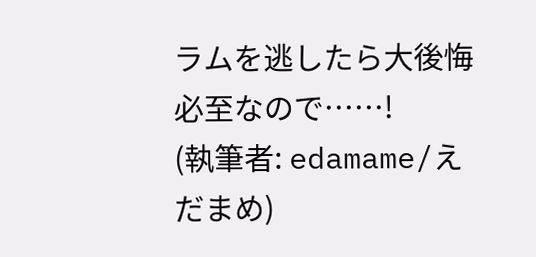ラムを逃したら大後悔必至なので……!
(執筆者: edamame/えだまめ)